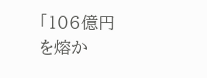「106億円を熔か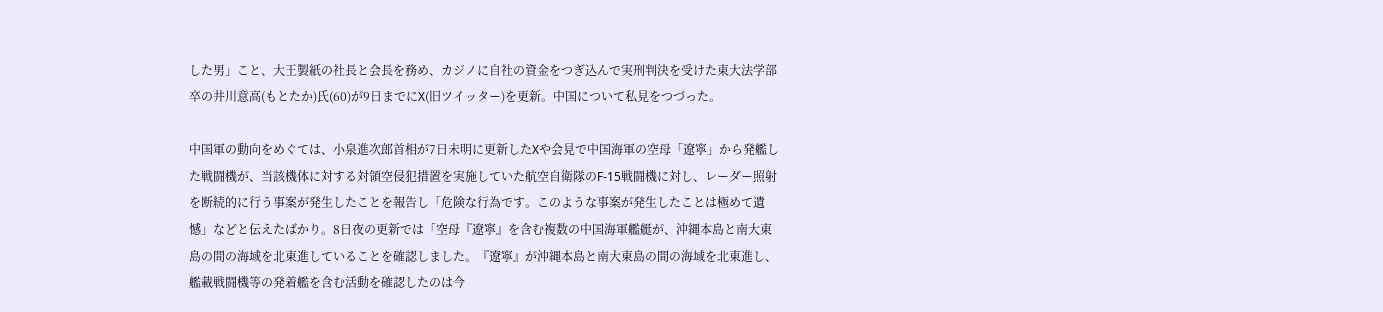した男」こと、大王製紙の社長と会長を務め、カジノに自社の資金をつぎ込んで実刑判決を受けた東大法学部卒の井川意高(もとたか)氏(60)が9日までにX(旧ツイッター)を更新。中国について私見をつづった。

中国軍の動向をめぐては、小泉進次郎首相が7日未明に更新したXや会見で中国海軍の空母「遼寧」から発艦した戦闘機が、当該機体に対する対領空侵犯措置を実施していた航空自衛隊のF-15戦闘機に対し、レーダー照射を断続的に行う事案が発生したことを報告し「危険な行為です。このような事案が発生したことは極めて遺憾」などと伝えたばかり。8日夜の更新では「空母『遼寧』を含む複数の中国海軍艦艇が、沖縄本島と南大東島の間の海域を北東進していることを確認しました。『遼寧』が沖縄本島と南大東島の間の海域を北東進し、艦載戦闘機等の発着艦を含む活動を確認したのは今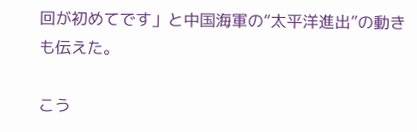回が初めてです」と中国海軍の“太平洋進出”の動きも伝えた。

こう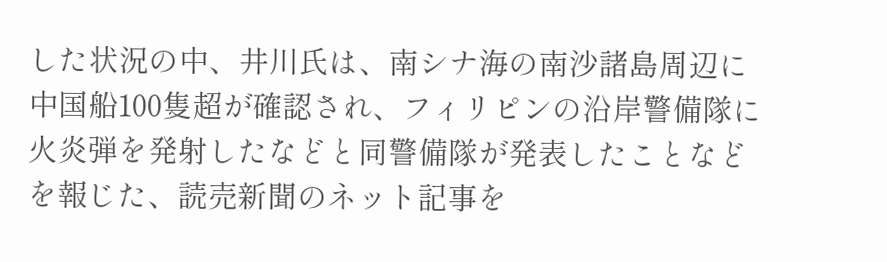した状況の中、井川氏は、南シナ海の南沙諸島周辺に中国船100隻超が確認され、フィリピンの沿岸警備隊に火炎弾を発射したなどと同警備隊が発表したことなどを報じた、読売新聞のネット記事を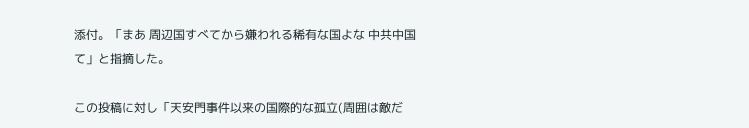添付。「まあ 周辺国すべてから嫌われる稀有な国よな 中共中国て」と指摘した。

この投稿に対し「天安門事件以来の国際的な孤立(周囲は敵だ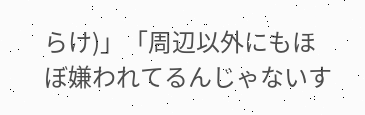らけ)」「周辺以外にもほぼ嫌われてるんじゃないす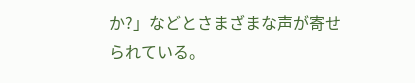か?」などとさまざまな声が寄せられている。